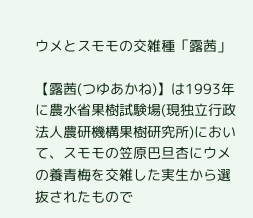ウメとスモモの交雑種「露茜」

【露茜(つゆあかね)】は1993年に農水省果樹試験場(現独立行政法人農研機構果樹研究所)において、スモモの笠原巴旦杏にウメの養青梅を交雑した実生から選抜されたもので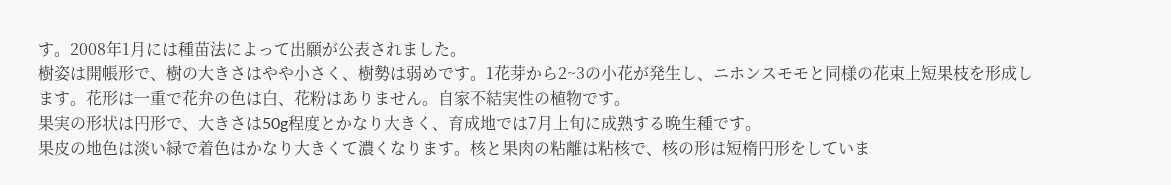す。2008年1月には種苗法によって出願が公表されました。
樹姿は開帳形で、樹の大きさはやや小さく、樹勢は弱めです。1花芽から2~3の小花が発生し、ニホンスモモと同様の花束上短果枝を形成します。花形は一重で花弁の色は白、花粉はありません。自家不結実性の植物です。
果実の形状は円形で、大きさは50g程度とかなり大きく、育成地では7月上旬に成熟する晩生種です。
果皮の地色は淡い緑で着色はかなり大きくて濃くなります。核と果肉の粘離は粘核で、核の形は短楕円形をしていま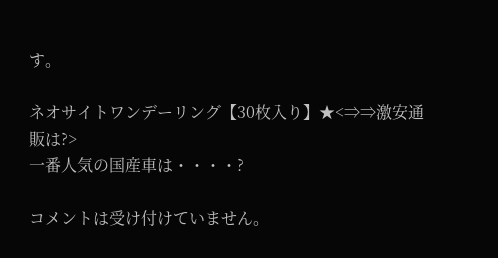す。

ネオサイトワンデーリング【30枚入り】★<⇒⇒激安通販は?>
一番人気の国産車は・・・・?

コメントは受け付けていません。